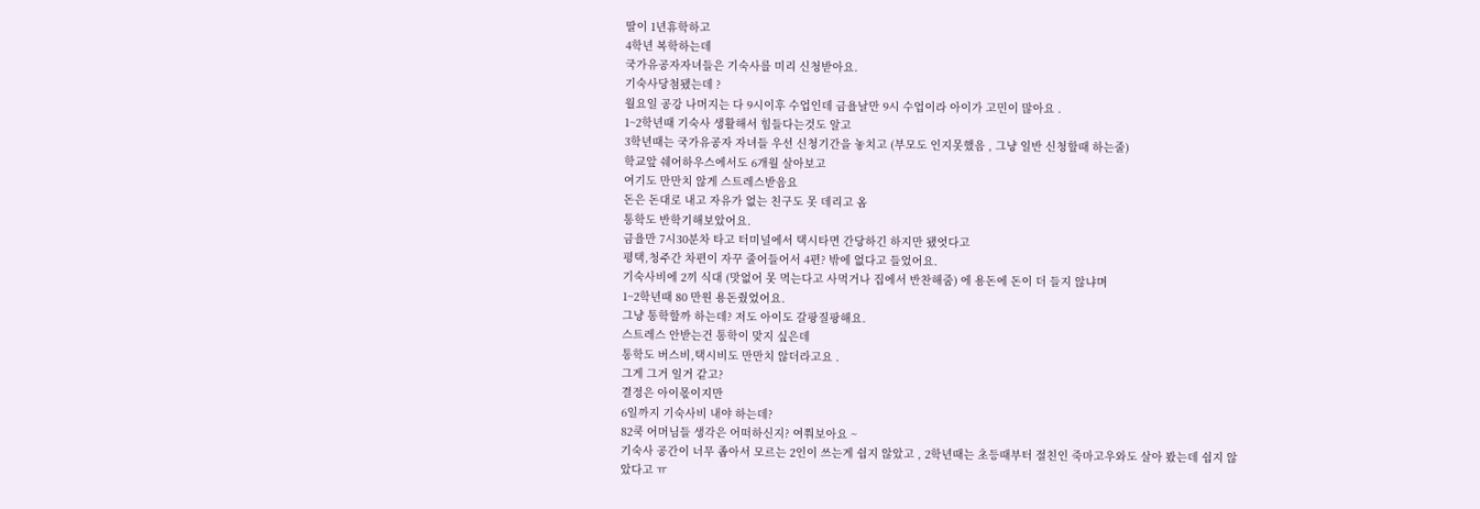딸이 1년휴학하고
4학년 복학하는데
국가유공자자녀들은 기숙사를 미리 신청받아요.
기숙사당첨됐는데 ?
월요일 공강 나머지는 다 9시이후 수업인데 금욜날만 9시 수업이라 아이가 고민이 많아요 .
1~2학년때 기숙사 생활해서 힘들다는것도 알고
3학년때는 국가유공자 자녀들 우선 신청기간을 놓치고 (부모도 인지못했음 , 그냥 일반 신청할때 하는줄)
학교앞 쉐어하우스에서도 6개월 살아보고
여기도 만만치 않게 스트레스받음요
돈은 돈대로 내고 자유가 없는 친구도 못 데리고 옴
통학도 반학기해보았어요.
금욜만 7시30분차 타고 터미널에서 택시타면 간당하긴 하지만 됐엇다고
평택,청주간 차편이 자꾸 줄어들어서 4편? 밖에 없다고 들었어요.
기숙사비에 2끼 식대 (맛없어 못 먹는다고 사먹거나 집에서 반찬해줌) 에 용돈에 돈이 더 들지 않냐며
1~2학년때 80 만원 용돈줬었어요.
그냥 통학할까 하는데? 저도 아이도 갈팡질팡해요.
스트레스 안받는건 통학이 맞지 싶은데
통학도 버스비,택시비도 만만치 않더라고요 .
그게 그거 일거 같고?
결정은 아이몫이지만
6일까지 기숙사비 내야 하는데?
82쿡 어머님들 생각은 어떠하신지? 여쭤보아요 ~
기숙사 공간이 너무 좁아서 모르는 2인이 쓰는게 쉽지 않았고 , 2학년때는 초등때부터 절친인 죽마고우와도 살아 봤는데 쉽지 않았다고 ㅠ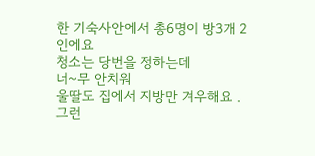한 기숙사안에서 총6명이 방3개 2인에요
청소는 당번을 정하는데
너~무 안치워
울딸도 집에서 지방만 겨우해요 .
그런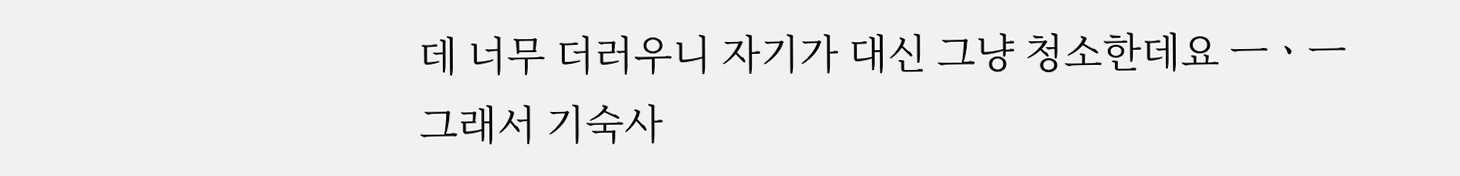데 너무 더러우니 자기가 대신 그냥 청소한데요 ㅡㆍㅡ
그래서 기숙사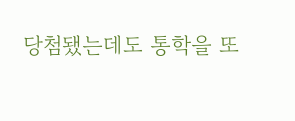당첨됐는데도 통학을 또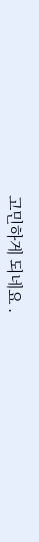고민하게 되네요 .